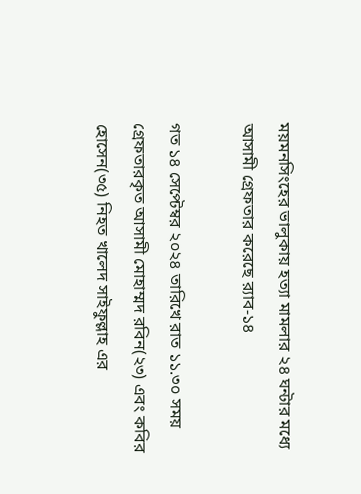ময়মনসিংহের ভালুকায় হত্যা মামলার ২৪ ঘন্টার মধ্যে আসামী গ্রেফতার করেছে র‍্যাব-১৪

গত ১৪ সেপ্টেম্বর ২০২৪ তারিখে রাত ১১.৩০ সময় গ্রেফতারকৃত আসামী মোহাম্মদ রবিন(২৩) এবং কবির হোসেন(৩৫) নিহত খালেদ সাইফুল্লাহ এর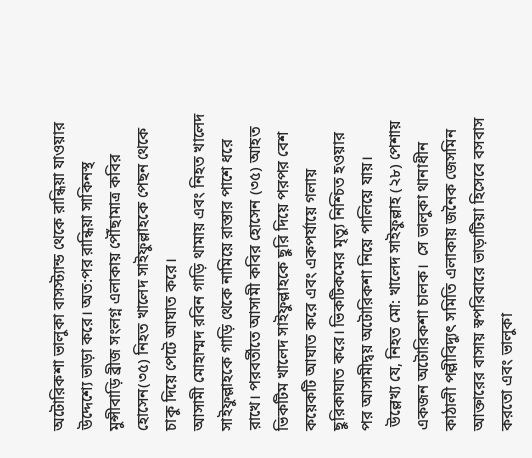অটোরিকশা ভালুকা বাসস্ট্যান্ড থেকে রান্ধিয়া যাওয়ার উদ্দেশ্যে ভাড়া করে। অত:পর রান্ধিয়া সাকিনস্থ মুন্সীবাড়ি ব্রীজ সংলগ্ন এলাকায় পৌঁছামাত্র কবির হোসেন(৩৫) নিহত খালেদ সাইফুল্লাহকে পেছন থেকে চাকু দিয়ে পেটে আঘাত করে।
আসামী মোহাম্মদ রবিন গাড়ি থামায় এবং নিহত খালেদ সাইফুল্লাহকে গাড়ি থেকে নামিয়ে রাস্তার পাশে ধরে রাখে। পরবর্তীতে আসামী কবির হোসেন (৩৫) আহত ভিকটিম খালেদ সাইফুল্লাহকে ছুরি দিয়ে পরপর বেশ কয়েকটি আঘাত করে এবং একপর্যায়ে গলায় ছুরিকাঘাত করে। ভিকটিকমের মৃত্যু নিশ্চিত হওয়ার পর আসামীদ্বয় অটোরিকশা নিয়ে পালিয়ে যায়।
 উল্লেখ্য যে, নিহত মো: খালেদ সাইফুল্লাহ (২৮) পেশায় একজন অটোরিকশা চালক।  সে ভালুকা থানাধীন কাঠালী পল্লীবিদ্যুৎ সমিতি এলাকায় জনৈক জেসমিন আক্তারের বাসায় স্বপরিবারে ভাড়াটিয়া হিসেবে বসবাস করতো এবং ভালুকা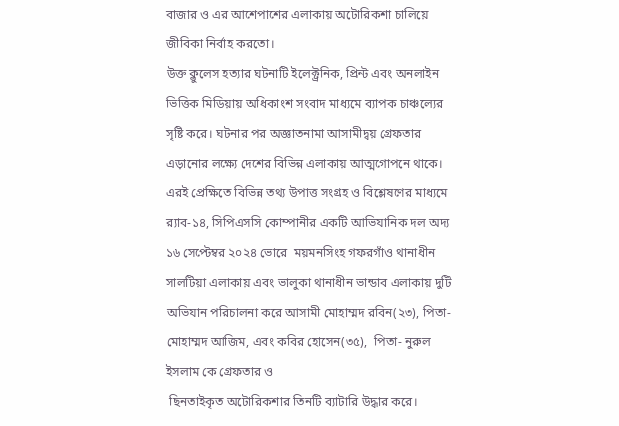বাজার ও এর আশেপাশের এলাকায় অটোরিকশা চালিয়ে জীবিকা নির্বাহ করতো।
উক্ত ক্লুলেস হত্যার ঘটনাটি ইলেক্ট্রনিক, প্রিন্ট এবং অনলাইন ভিত্তিক মিডিয়ায় অধিকাংশ সংবাদ মাধ্যমে ব্যাপক চাঞ্চল্যের সৃষ্টি করে। ঘটনার পর অজ্ঞাতনামা আসামীদ্বয় গ্রেফতার এড়ানোর লক্ষ্যে দেশের বিভিন্ন এলাকায় আত্মগোপনে থাকে। এরই প্রেক্ষিতে বিভিন্ন তথ্য উপাত্ত সংগ্রহ ও বিশ্লেষণের মাধ্যমে র‍্যাব-১৪, সিপিএসসি কোম্পানীর একটি আভিযানিক দল অদ্য ১৬ সেপ্টেম্বর ২০২৪ ভোরে  ময়মনসিংহ গফরগাঁও থানাধীন সালটিয়া এলাকায় এবং ভালুকা থানাধীন ভান্ডাব এলাকায় দুটি অভিযান পরিচালনা করে আসামী মোহাম্মদ রবিন(২৩), পিতা- মোহাম্মদ আজিম, এবং কবির হোসেন(৩৫),  পিতা- নুরুল ইসলাম কে গ্রেফতার ও
 ছিনতাইকৃত অটোরিকশার তিনটি ব্যাটারি উদ্ধার করে।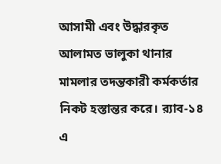আসামী এবং উদ্ধারকৃত আলামত ভালুকা থানার মামলার তদন্তকারী কর্মকর্তার নিকট হস্তান্তর করে। র‍্যাব-১৪ এ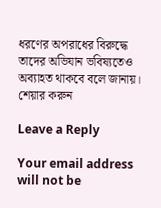ধরণের অপরাধের বিরুদ্ধে তাদের অভিযান ভবিষ্যতেও অব্যাহত থাকবে বলে জানায়।
শেয়ার করুন

Leave a Reply

Your email address will not be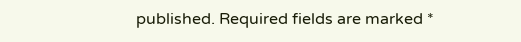published. Required fields are marked *